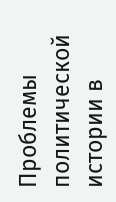Проблемы политической истории в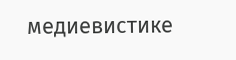медиевистике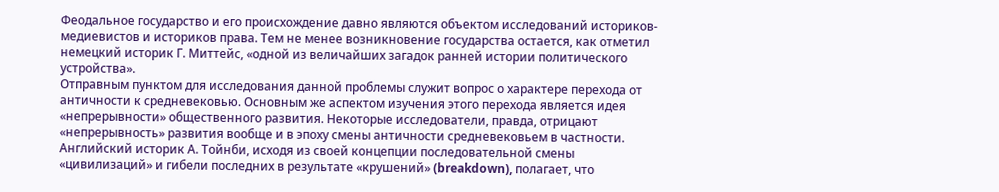Феодальное государство и его происхождение давно являются объектом исследований историков-медиевистов и историков права. Тем не менее возникновение государства остается, как отметил немецкий историк Г. Миттейс, «одной из величайших загадок ранней истории политического устройства».
Отправным пунктом для исследования данной проблемы служит вопрос о характере перехода от античности к средневековью. Основным же аспектом изучения этого перехода является идея «непрерывности» общественного развития. Некоторые исследователи, правда, отрицают «непрерывность» развития вообще и в эпоху смены античности средневековьем в частности. Английский историк А. Тойнби, исходя из своей концепции последовательной смены «цивилизаций» и гибели последних в результате «крушений» (breakdown), полагает, что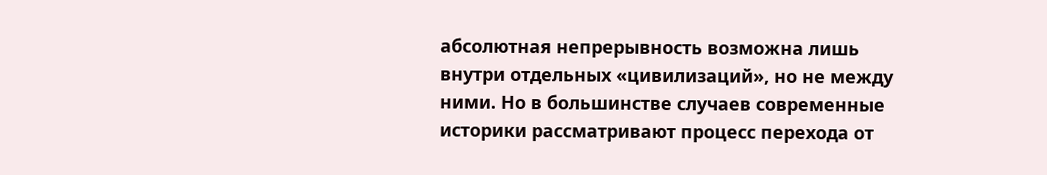абсолютная непрерывность возможна лишь внутри отдельных «цивилизаций», но не между ними. Но в большинстве случаев современные историки рассматривают процесс перехода от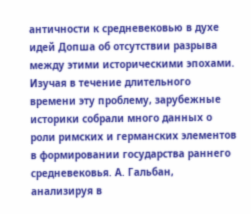античности к средневековью в духе идей Допша об отсутствии разрыва между этими историческими эпохами.
Изучая в течение длительного времени эту проблему, зарубежные историки собрали много данных о роли римских и германских элементов в формировании государства раннего средневековья. А. Гальбан, анализируя в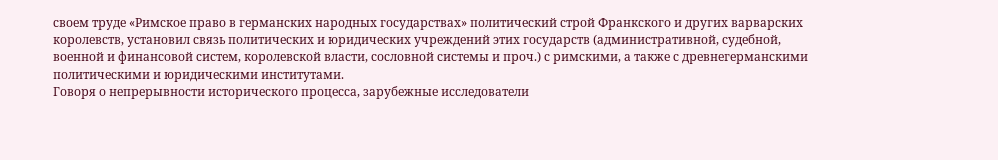своем труде «Римское право в германских народных государствах» политический строй Франкского и других варварских королевств, установил связь политических и юридических учреждений этих государств (административной, судебной, военной и финансовой систем, королевской власти, сословной системы и проч.) с римскими, а также с древнегерманскими политическими и юридическими институтами.
Говоря о непрерывности исторического процесса, зарубежные исследователи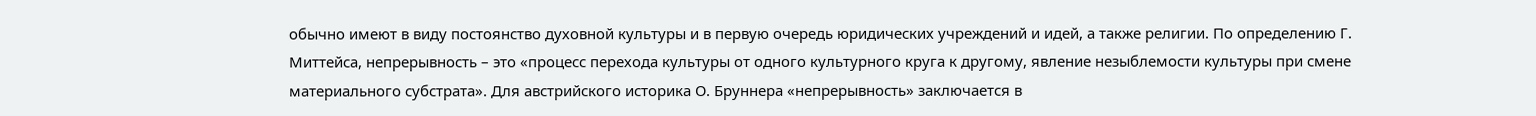обычно имеют в виду постоянство духовной культуры и в первую очередь юридических учреждений и идей, а также религии. По определению Г. Миттейса, непрерывность – это «процесс перехода культуры от одного культурного круга к другому, явление незыблемости культуры при смене материального субстрата». Для австрийского историка О. Бруннера «непрерывность» заключается в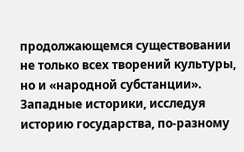продолжающемся существовании не только всех творений культуры, но и «народной субстанции».
Западные историки, исследуя историю государства, по-разному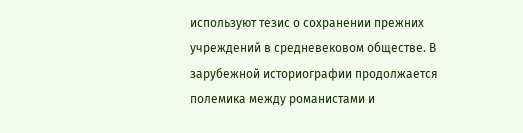используют тезис о сохранении прежних учреждений в средневековом обществе. В зарубежной историографии продолжается полемика между романистами и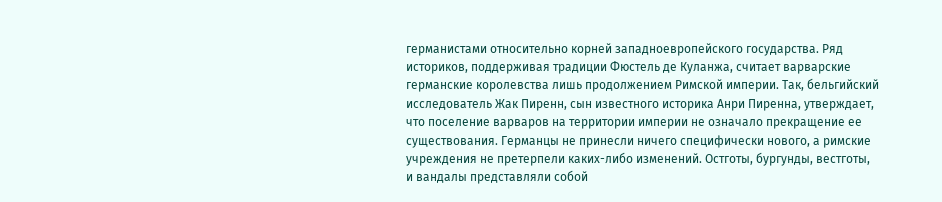германистами относительно корней западноевропейского государства. Ряд историков, поддерживая традиции Фюстель де Куланжа, считает варварские германские королевства лишь продолжением Римской империи. Так, бельгийский исследователь Жак Пиренн, сын известного историка Анри Пиренна, утверждает, что поселение варваров на территории империи не означало прекращение ее существования. Германцы не принесли ничего специфически нового, а римские учреждения не претерпели каких-либо изменений. Остготы, бургунды, вестготы, и вандалы представляли собой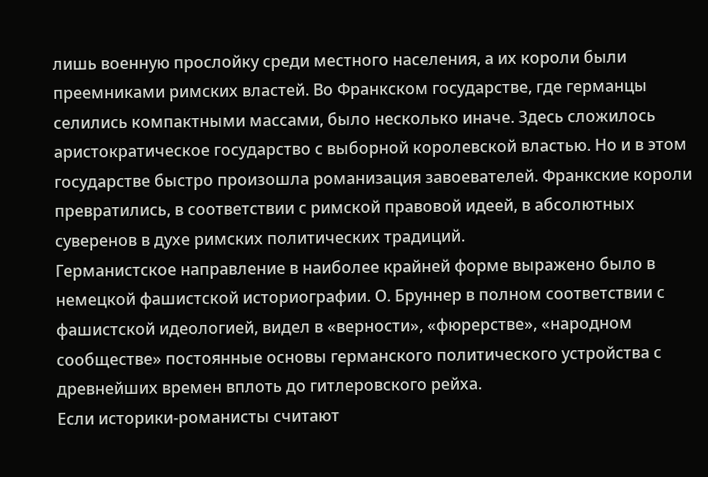лишь военную прослойку среди местного населения, а их короли были преемниками римских властей. Во Франкском государстве, где германцы селились компактными массами, было несколько иначе. Здесь сложилось аристократическое государство с выборной королевской властью. Но и в этом государстве быстро произошла романизация завоевателей. Франкские короли превратились, в соответствии с римской правовой идеей, в абсолютных суверенов в духе римских политических традиций.
Германистское направление в наиболее крайней форме выражено было в немецкой фашистской историографии. О. Бруннер в полном соответствии с фашистской идеологией, видел в «верности», «фюрерстве», «народном сообществе» постоянные основы германского политического устройства с древнейших времен вплоть до гитлеровского рейха.
Если историки-романисты считают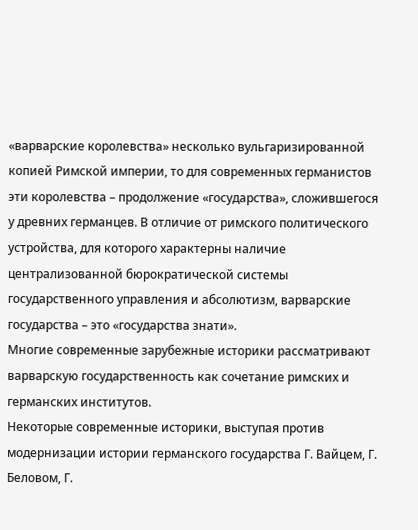«варварские королевства» несколько вульгаризированной копией Римской империи, то для современных германистов эти королевства – продолжение «государства», сложившегося у древних германцев. В отличие от римского политического устройства, для которого характерны наличие централизованной бюрократической системы государственного управления и абсолютизм, варварские государства – это «государства знати».
Многие современные зарубежные историки рассматривают варварскую государственность как сочетание римских и германских институтов.
Некоторые современные историки, выступая против модернизации истории германского государства Г. Вайцем, Г. Беловом, Г.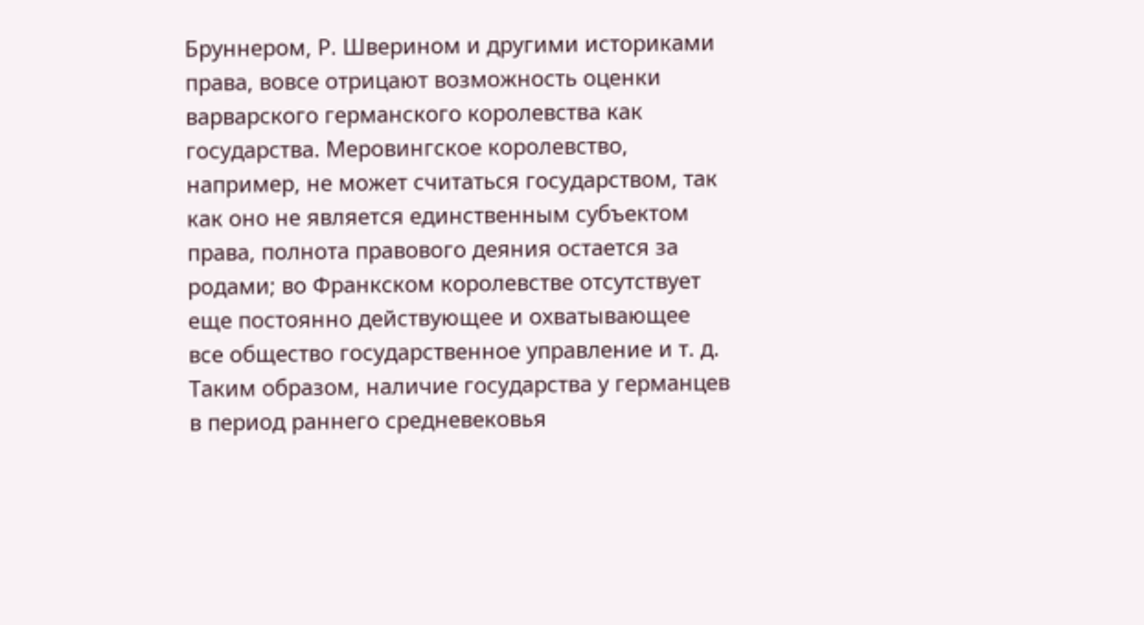Бруннером, Р. Шверином и другими историками права, вовсе отрицают возможность оценки варварского германского королевства как государства. Меровингское королевство, например, не может считаться государством, так как оно не является единственным субъектом права, полнота правового деяния остается за родами; во Франкском королевстве отсутствует еще постоянно действующее и охватывающее все общество государственное управление и т. д. Таким образом, наличие государства у германцев в период раннего средневековья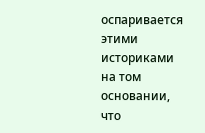оспаривается этими историками на том основании, что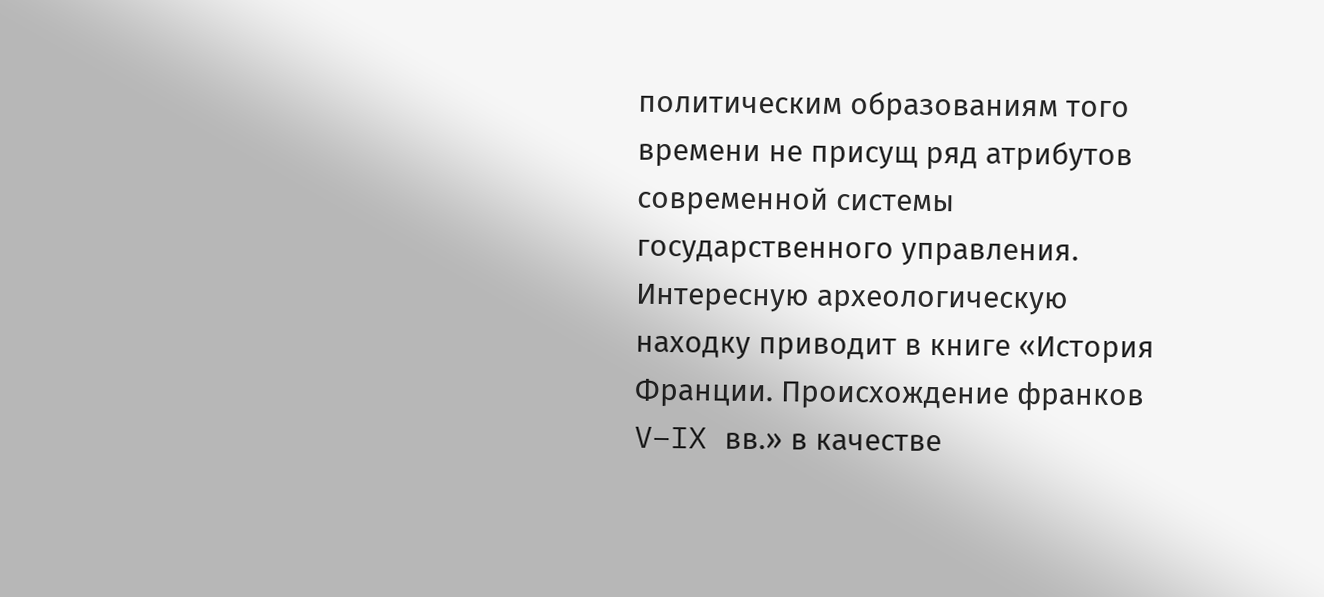политическим образованиям того времени не присущ ряд атрибутов современной системы государственного управления.
Интересную археологическую находку приводит в книге «История Франции. Происхождение франков V–IX вв.» в качестве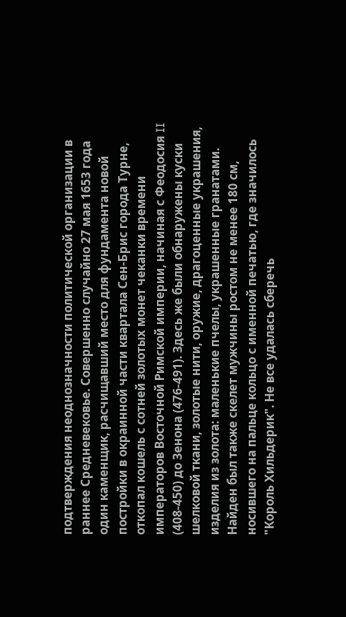подтверждения неоднозначности политической организации в раннее Средневековье. Совершенно случайно 27 мая 1653 года один каменщик, расчищавший место для фундамента новой постройки в окраинной части квартала Сен-Брис города Турне, откопал кошель с сотней золотых монет чеканки времени императоров Восточной Римской империи, начиная с Феодосия II (408-450) до Зенона (476-491). Здесь же были обнаружены куски шелковой ткани, золотые нити, оружие, драгоценные украшения, изделия из золота: маленькие пчелы, украшенные гранатами. Найден был также скелет мужчины ростом не менее 180 см, носившего на пальце кольцо с именной печатью, где значилось "Король Хильдерик". Не все удалась сберечь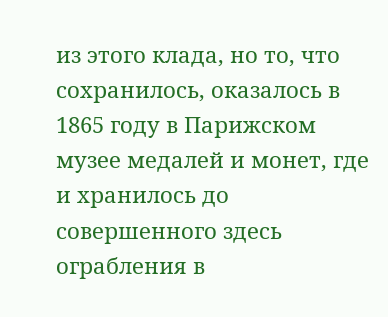из этого клада, но то, что сохранилось, оказалось в 1865 году в Парижском музее медалей и монет, где и хранилось до совершенного здесь ограбления в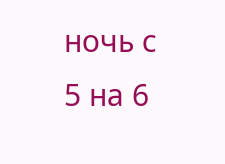ночь с 5 на 6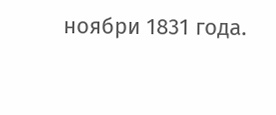ноябри 1831 года.